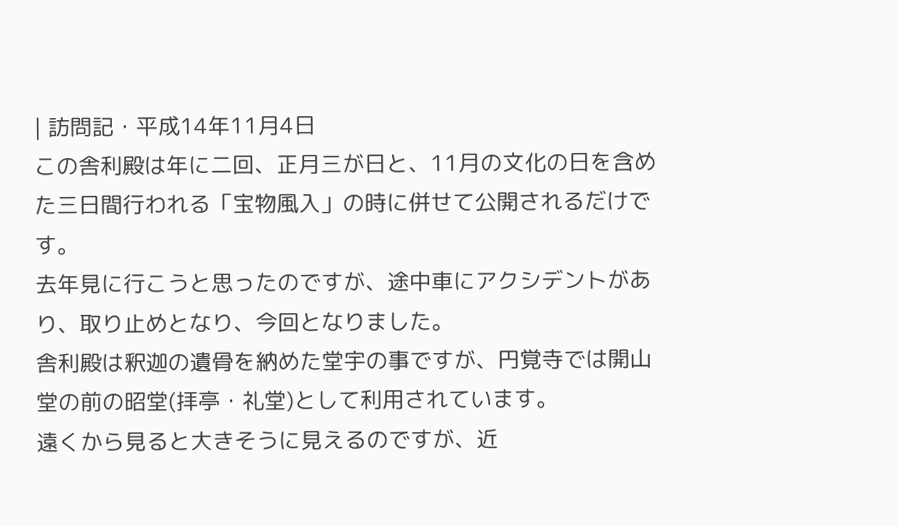| 訪問記・平成14年11月4日
この舎利殿は年に二回、正月三が日と、11月の文化の日を含めた三日間行われる「宝物風入」の時に併せて公開されるだけです。
去年見に行こうと思ったのですが、途中車にアクシデントがあり、取り止めとなり、今回となりました。
舎利殿は釈迦の遺骨を納めた堂宇の事ですが、円覚寺では開山堂の前の昭堂(拝亭・礼堂)として利用されています。
遠くから見ると大きそうに見えるのですが、近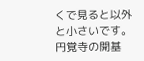くで見ると以外と小さいです。
円覚寺の開基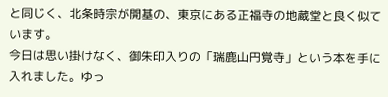と同じく、北条時宗が開基の、東京にある正福寺の地蔵堂と良く似ています。
今日は思い掛けなく、御朱印入りの「瑞鹿山円覚寺」という本を手に入れました。ゆっ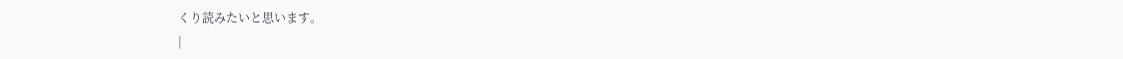くり読みたいと思います。
|